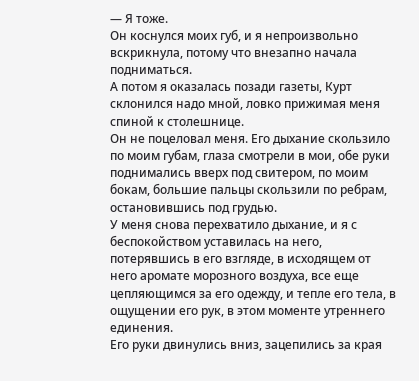— Я тоже.
Он коснулся моих губ, и я непроизвольно вскрикнула, потому что внезапно начала подниматься.
А потом я оказалась позади газеты, Курт склонился надо мной, ловко прижимая меня спиной к столешнице.
Он не поцеловал меня. Его дыхание скользило по моим губам, глаза смотрели в мои, обе руки поднимались вверх под свитером, по моим бокам, большие пальцы скользили по ребрам, остановившись под грудью.
У меня снова перехватило дыхание, и я с беспокойством уставилась на него, потерявшись в его взгляде, в исходящем от него аромате морозного воздуха, все еще цепляющимся за его одежду, и тепле его тела, в ощущении его рук, в этом моменте утреннего единения.
Его руки двинулись вниз, зацепились за края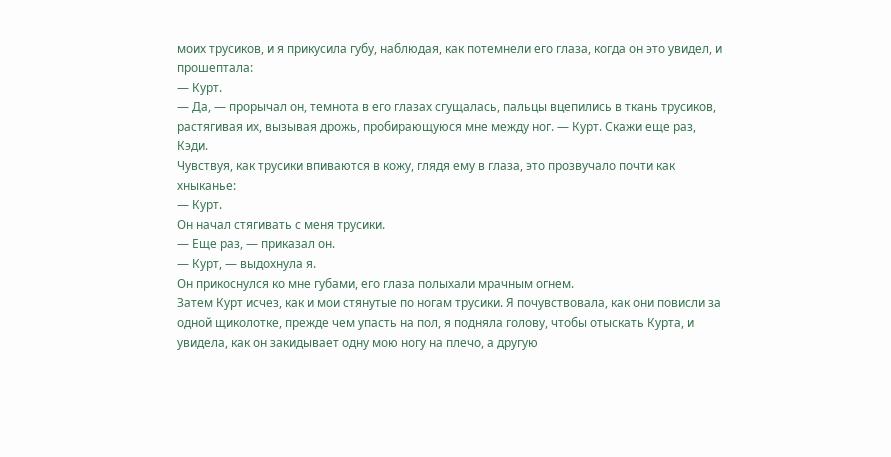моих трусиков, и я прикусила губу, наблюдая, как потемнели его глаза, когда он это увидел, и прошептала:
— Курт.
— Да, — прорычал он, темнота в его глазах сгущалась, пальцы вцепились в ткань трусиков, растягивая их, вызывая дрожь, пробирающуюся мне между ног. — Курт. Скажи еще раз, Кэди.
Чувствуя, как трусики впиваются в кожу, глядя ему в глаза, это прозвучало почти как хныканье:
— Курт.
Он начал стягивать с меня трусики.
— Еще раз, — приказал он.
— Курт, — выдохнула я.
Он прикоснулся ко мне губами, его глаза полыхали мрачным огнем.
Затем Курт исчез, как и мои стянутые по ногам трусики. Я почувствовала, как они повисли за одной щиколотке, прежде чем упасть на пол, я подняла голову, чтобы отыскать Курта, и увидела, как он закидывает одну мою ногу на плечо, а другую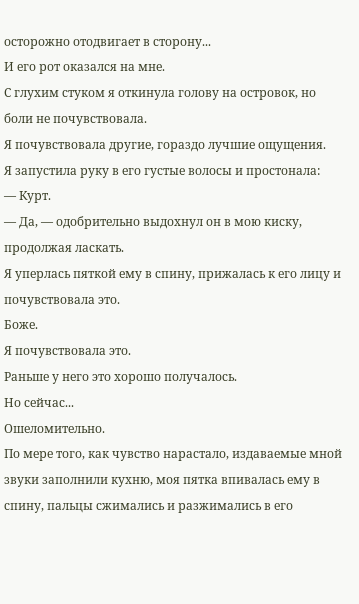осторожно отодвигает в сторону...
И его рот оказался на мне.
С глухим стуком я откинула голову на островок, но боли не почувствовала.
Я почувствовала другие, гораздо лучшие ощущения.
Я запустила руку в его густые волосы и простонала:
— Курт.
— Да, — одобрительно выдохнул он в мою киску, продолжая ласкать.
Я уперлась пяткой ему в спину, прижалась к его лицу и почувствовала это.
Боже.
Я почувствовала это.
Раньше у него это хорошо получалось.
Но сейчас...
Ошеломительно.
По мере того, как чувство нарастало, издаваемые мной звуки заполнили кухню, моя пятка впивалась ему в спину, пальцы сжимались и разжимались в его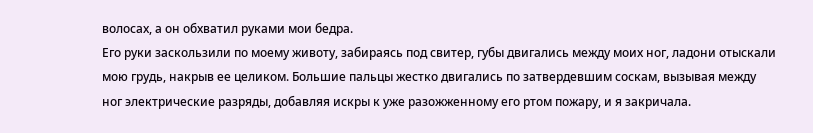волосах, а он обхватил руками мои бедра.
Его руки заскользили по моему животу, забираясь под свитер, губы двигались между моих ног, ладони отыскали мою грудь, накрыв ее целиком. Большие пальцы жестко двигались по затвердевшим соскам, вызывая между ног электрические разряды, добавляя искры к уже разожженному его ртом пожару, и я закричала.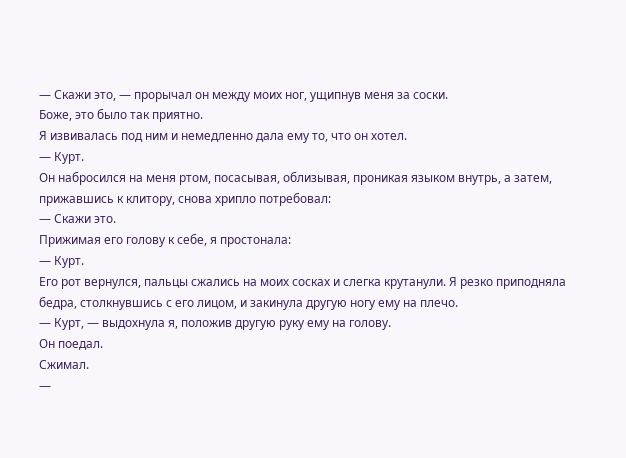— Скажи это, — прорычал он между моих ног, ущипнув меня за соски.
Боже, это было так приятно.
Я извивалась под ним и немедленно дала ему то, что он хотел.
— Курт.
Он набросился на меня ртом, посасывая, облизывая, проникая языком внутрь, а затем, прижавшись к клитору, снова хрипло потребовал:
— Скажи это.
Прижимая его голову к себе, я простонала:
— Курт.
Его рот вернулся, пальцы сжались на моих сосках и слегка крутанули. Я резко приподняла бедра, столкнувшись с его лицом, и закинула другую ногу ему на плечо.
— Курт, — выдохнула я, положив другую руку ему на голову.
Он поедал.
Сжимал.
—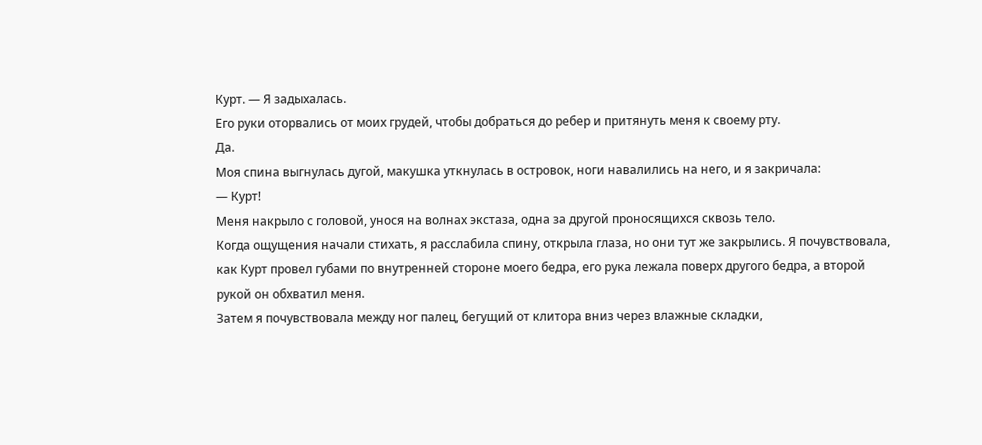Курт. — Я задыхалась.
Его руки оторвались от моих грудей, чтобы добраться до ребер и притянуть меня к своему рту.
Да.
Моя спина выгнулась дугой, макушка уткнулась в островок, ноги навалились на него, и я закричала:
— Курт!
Меня накрыло с головой, унося на волнах экстаза, одна за другой проносящихся сквозь тело.
Когда ощущения начали стихать, я расслабила спину, открыла глаза, но они тут же закрылись. Я почувствовала, как Курт провел губами по внутренней стороне моего бедра, его рука лежала поверх другого бедра, а второй рукой он обхватил меня.
Затем я почувствовала между ног палец, бегущий от клитора вниз через влажные складки,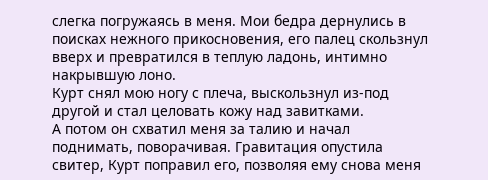слегка погружаясь в меня. Мои бедра дернулись в поисках нежного прикосновения, его палец скользнул вверх и превратился в теплую ладонь, интимно накрывшую лоно.
Курт снял мою ногу с плеча, выскользнул из-под другой и стал целовать кожу над завитками.
А потом он схватил меня за талию и начал поднимать, поворачивая. Гравитация опустила свитер, Курт поправил его, позволяя ему снова меня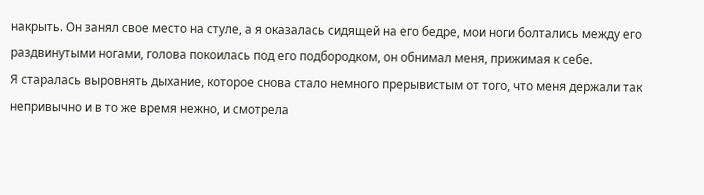накрыть. Он занял свое место на стуле, а я оказалась сидящей на его бедре, мои ноги болтались между его раздвинутыми ногами, голова покоилась под его подбородком, он обнимал меня, прижимая к себе.
Я старалась выровнять дыхание, которое снова стало немного прерывистым от того, что меня держали так непривычно и в то же время нежно, и смотрела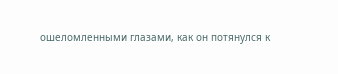ошеломленными глазами, как он потянулся к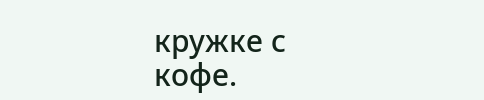кружке с кофе.